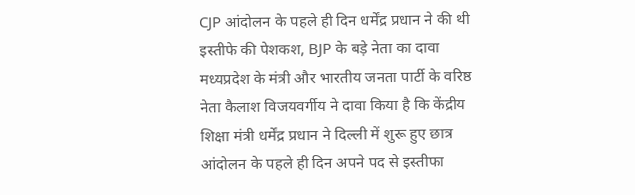CJP आंदोलन के पहले ही दिन धर्मेंद्र प्रधान ने की थी इस्तीफे की पेशकश, BJP के बड़े नेता का दावा
मध्यप्रदेश के मंत्री और भारतीय जनता पार्टी के वरिष्ठ नेता कैलाश विजयवर्गीय ने दावा किया है कि केंद्रीय शिक्षा मंत्री धर्मेंद्र प्रधान ने दिल्ली में शुरू हुए छात्र आंदोलन के पहले ही दिन अपने पद से इस्तीफा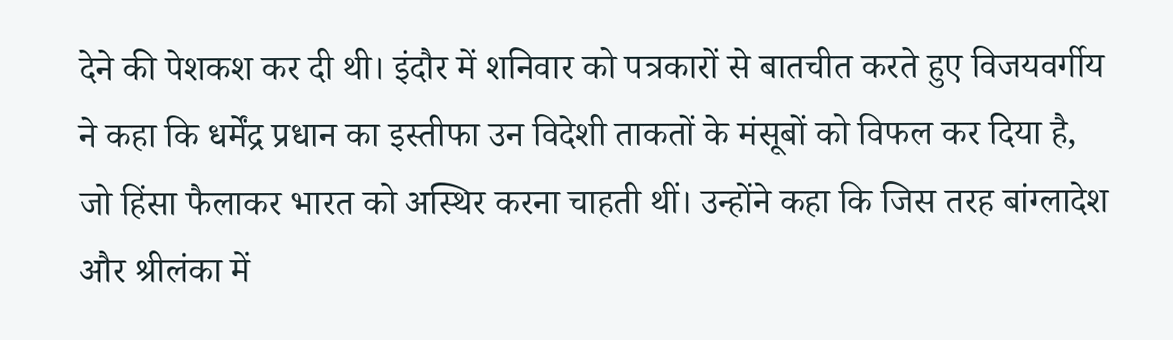देने की पेशकश कर दी थी। इंदौर में शनिवार को पत्रकारों से बातचीत करते हुए विजयवर्गीय ने कहा कि धर्मेंद्र प्रधान का इस्तीफा उन विदेशी ताकतों के मंसूबों को विफल कर दिया है, जो हिंसा फैलाकर भारत को अस्थिर करना चाहती थीं। उन्होंने कहा कि जिस तरह बांग्लादेश और श्रीलंका में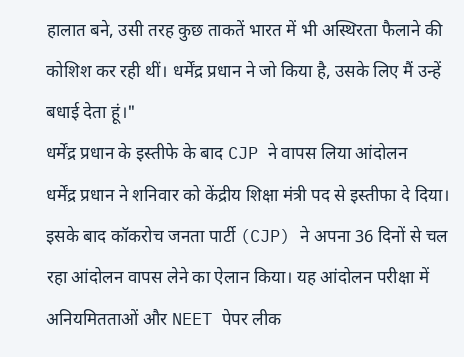हालात बने, उसी तरह कुछ ताकतें भारत में भी अस्थिरता फैलाने की कोशिश कर रही थीं। धर्मेंद्र प्रधान ने जो किया है, उसके लिए मैं उन्हें बधाई देता हूं।"
धर्मेंद्र प्रधान के इस्तीफे के बाद CJP ने वापस लिया आंदोलन
धर्मेंद्र प्रधान ने शनिवार को केंद्रीय शिक्षा मंत्री पद से इस्तीफा दे दिया। इसके बाद कॉकरोच जनता पार्टी (CJP) ने अपना 36 दिनों से चल रहा आंदोलन वापस लेने का ऐलान किया। यह आंदोलन परीक्षा में अनियमितताओं और NEET पेपर लीक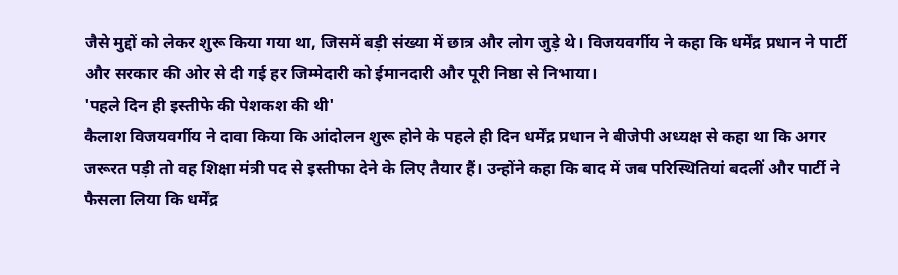जैसे मुद्दों को लेकर शुरू किया गया था, जिसमें बड़ी संख्या में छात्र और लोग जुड़े थे। विजयवर्गीय ने कहा कि धर्मेंद्र प्रधान ने पार्टी और सरकार की ओर से दी गई हर जिम्मेदारी को ईमानदारी और पूरी निष्ठा से निभाया।
'पहले दिन ही इस्तीफे की पेशकश की थी'
कैलाश विजयवर्गीय ने दावा किया कि आंदोलन शुरू होने के पहले ही दिन धर्मेंद्र प्रधान ने बीजेपी अध्यक्ष से कहा था कि अगर जरूरत पड़ी तो वह शिक्षा मंत्री पद से इस्तीफा देने के लिए तैयार हैं। उन्होंने कहा कि बाद में जब परिस्थितियां बदलीं और पार्टी ने फैसला लिया कि धर्मेंद्र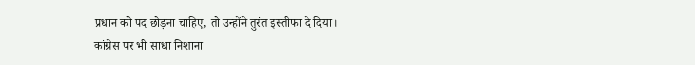प्रधान को पद छोड़ना चाहिए, तो उन्होंने तुरंत इस्तीफा दे दिया।
कांग्रेस पर भी साधा निशाना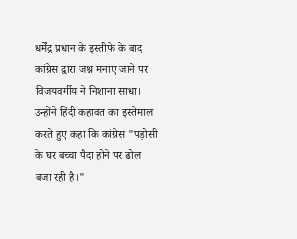धर्मेंद्र प्रधान के इस्तीफे के बाद कांग्रेस द्वारा जश्न मनाए जाने पर विजयवर्गीय ने निशाना साधा। उन्होंने हिंदी कहावत का इस्तेमाल करते हुए कहा कि कांग्रेस "पड़ोसी के घर बच्चा पैदा होने पर ढोल बजा रही है।"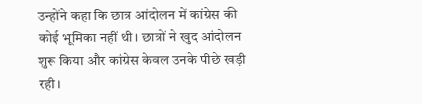उन्होंने कहा कि छात्र आंदोलन में कांग्रेस की कोई भूमिका नहीं थी। छात्रों ने खुद आंदोलन शुरू किया और कांग्रेस केवल उनके पीछे खड़ी रही।